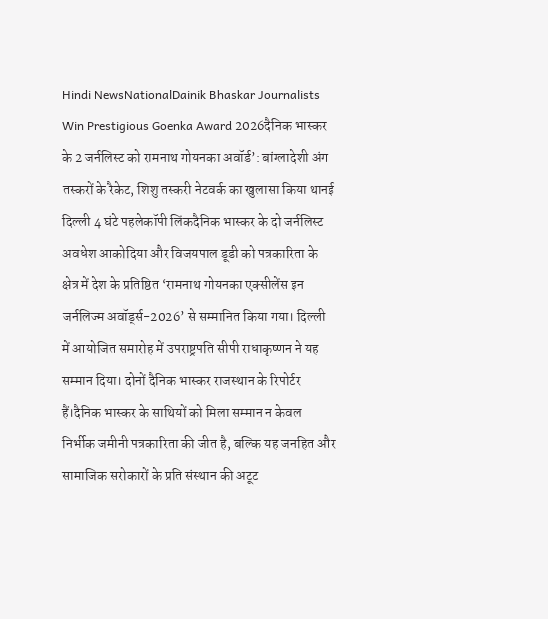Hindi NewsNationalDainik Bhaskar Journalists Win Prestigious Goenka Award 2026दैनिक भास्कर के 2 जर्नलिस्ट को रामनाथ गोयनका अवॉर्ड’: बांग्लादेशी अंग तस्करों के रैकेट, शिशु तस्करी नेटवर्क का खुलासा किया थानई दिल्ली 4 घंटे पहलेकॉपी लिंकदैनिक भास्कर के दो जर्नलिस्ट अवधेश आकोदिया और विजयपाल डूडी को पत्रकारिता के क्षेत्र में देश के प्रतिष्ठित ‘रामनाथ गोयनका एक्सीलेंस इन जर्नलिज्म अवॉर्ड्स-2026’ से सम्मानित किया गया। दिल्ली में आयोजित समारोह में उपराष्ट्रपति सीपी राधाकृष्णन ने यह सम्मान दिया। दोनों दैनिक भास्कर राजस्थान के रिपोर्टर हैं।दैनिक भास्कर के साथियों को मिला सम्मान न केवल निर्भीक जमीनी पत्रकारिता की जीत है, बल्कि यह जनहित और सामाजिक सरोकारों के प्रति संस्थान की अटूट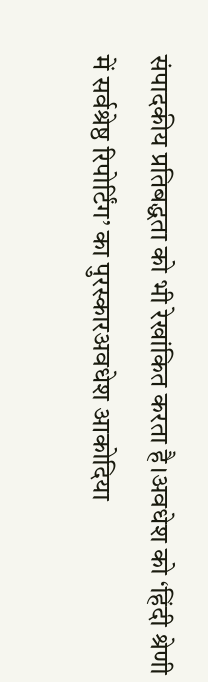संपादकीय प्रतिबद्धता को भी रेखांकित करता है।अवधेश को ‘हिंदी श्रेणी में सर्वश्रेष्ठ रिपोर्टिंग’ का पुरस्कारअवधेश आकोदिया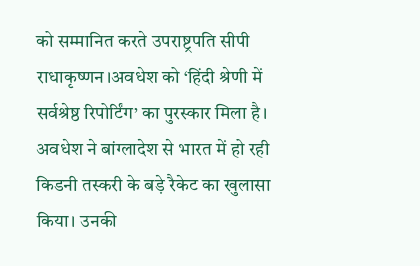को सम्मानित करते उपराष्ट्रपति सीपी राधाकृष्णन।अवधेश को ‘हिंदी श्रेणी में सर्वश्रेष्ठ रिपोर्टिंग’ का पुरस्कार मिला है। अवधेश ने बांग्लादेश से भारत में हो रही किडनी तस्करी के बड़े रैकेट का खुलासा किया। उनकी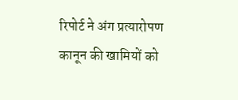रिपोर्ट ने अंग प्रत्यारोपण कानून की खामियों को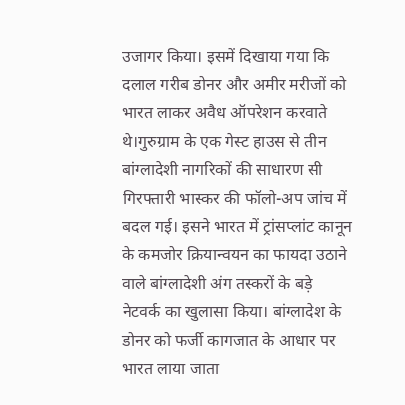उजागर किया। इसमें दिखाया गया कि दलाल गरीब डोनर और अमीर मरीजों को भारत लाकर अवैध ऑपरेशन करवाते थे।गुरुग्राम के एक गेस्ट हाउस से तीन बांग्लादेशी नागरिकों की साधारण सी गिरफ्तारी भास्कर की फॉलो-अप जांच में बदल गई। इसने भारत में ट्रांसप्लांट कानून के कमजोर क्रियान्वयन का फायदा उठाने वाले बांग्लादेशी अंग तस्करों के बड़े नेटवर्क का खुलासा किया। बांग्लादेश के डोनर को फर्जी कागजात के आधार पर भारत लाया जाता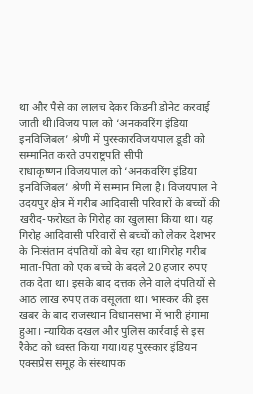था और पैसे का लालच देकर किडनी डोनेट करवाई जाती थी।विजय पाल को ‘अनकवरिंग इंडिया इनविजिबल’ श्रेणी में पुरस्कारविजयपाल डूडी को सम्मानित करते उपराष्ट्रपति सीपी राधाकृष्णन।विजयपाल को ‘अनकवरिंग इंडिया इनविजिबल’ श्रेणी में सम्मान मिला है। विजयपाल ने उदयपुर क्षेत्र में गरीब आदिवासी परिवारों के बच्चों की खरीद-फरोख्त के गिरोह का खुलासा किया था। यह गिरोह आदिवासी परिवारों से बच्चों को लेकर देशभर के निःसंतान दंपतियों को बेच रहा था।गिरोह गरीब माता-पिता को एक बच्चे के बदले 20 हजार रुपए तक देता था। इसके बाद दत्तक लेने वाले दंपतियों से आठ लाख रुपए तक वसूलता था। भास्कर की इस खबर के बाद राजस्थान विधानसभा में भारी हंगामा हुआ। न्यायिक दखल और पुलिस कार्रवाई से इस रैकेट को ध्वस्त किया गया।यह पुरस्कार इंडियन एक्सप्रेस समूह के संस्थापक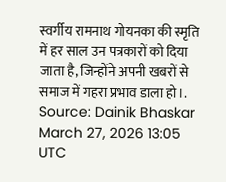स्वर्गीय रामनाथ गोयनका की स्मृति में हर साल उन पत्रकारों को दिया जाता है, जिन्होंने अपनी खबरों से समाज में गहरा प्रभाव डाला हो।.
Source: Dainik Bhaskar March 27, 2026 13:05 UTC